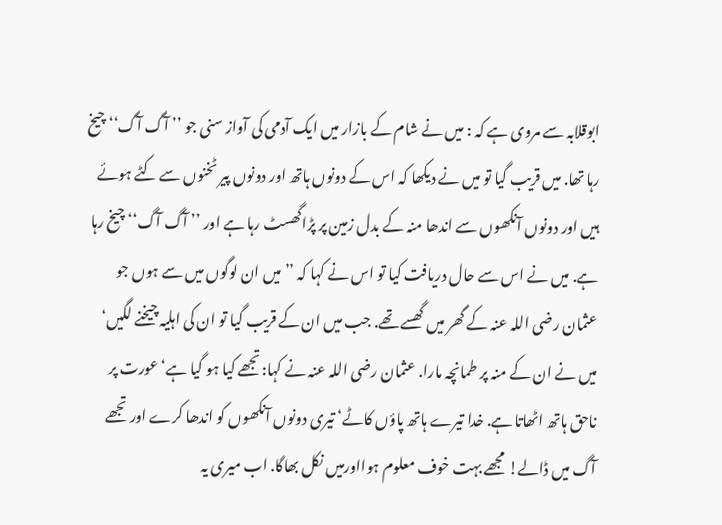ابوقلابہ سے مروی ہے کہ : میں نے شام کے بازار میں ایک آدمی کی آواز سنی جو ’’ آگ آگ‘‘ چیخ رہا تھا. میں قریب گیا تو میں نے دیکھا کہ اس کے دونوں ہاتھ اور دونوں پیر ٹخنوں سے کٹے ہوئے ہیں اور دونوں آنکھوں سے اندھا منہ کے بدل زمین پر پڑاگھسٹ رہا ہے اور ’’ آگ آگ‘‘ چیخ رہا ہے. میں نے اس سے حال دریافت کیا تو اس نے کہا کہ ’’میں ان لوگوں میں سے ہوں جو عثمان رضی اللہ عنہ کے گھر میں گھسے تھے. جب میں ان کے قریب گیا تو ان کی اہلیہ چیخنے لگیں‘ میں نے ان کے منہ پر طمانچہ مارا. عثمان رضی اللہ عنہ نے کہا:تجھے کیا ہو گیا ہے‘ عورت پر ناحق ہاتھ اٹھاتا ہے. خدا تیرے ہاتھ پاؤں کاٹے‘ تیری دونوں آنکھوں کو اندھا کرے اور تجھے آگ میں ڈالے! مجھے بہت خوف معلوم ہوااورمیں نکل بھاگا. اب میری یہ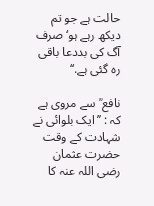حالت ہے جو تم دیکھ رہے ہو‘ صرف آگ کی بددعا باقی رہ گئی ہے.‘‘

نافع ؒ سے مروی ہے کہ : ’’ایک بلوائی نے شہادت کے وقت حضرت عثمان رضی اللہ عنہ کا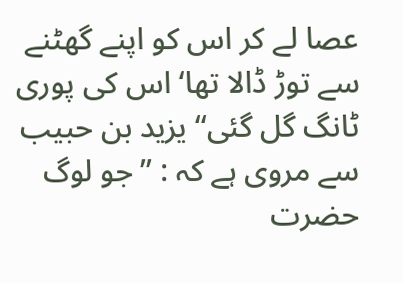عصا لے کر اس کو اپنے گھٹنے سے توڑ ڈالا تھا‘ اس کی پوری ٹانگ گل گئی‘‘ یزید بن حبیب سے مروی ہے کہ : ’’جو لوگ حضرت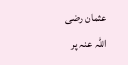عثمان رضی اللہ عنہ پر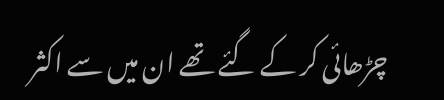چڑھائی کر کے گئے تھے ان میں سے اکثر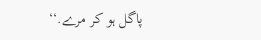پاگل ہو کر مرے.‘‘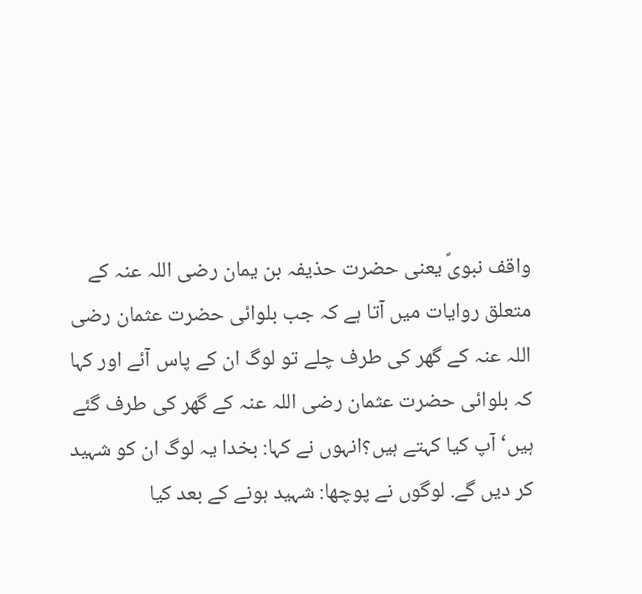واقف نبویؐ یعنی حضرت حذیفہ بن یمان رضی اللہ عنہ کے متعلق روایات میں آتا ہے کہ جب بلوائی حضرت عثمان رضی اللہ عنہ کے گھر کی طرف چلے تو لوگ ان کے پاس آئے اور کہا کہ بلوائی حضرت عثمان رضی اللہ عنہ کے گھر کی طرف گئے ہیں‘ آپ کیا کہتے ہیں؟انہوں نے کہا: بخدا یہ لوگ ان کو شہید کر دیں گے. لوگوں نے پوچھا: شہید ہونے کے بعد کیا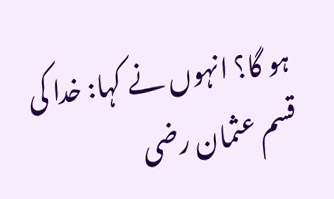ہو گا؟ انہوں نے کہا: خدا کی قسم عثمان رضی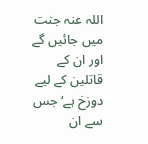اللہ عنہ جنت میں جائیں گے اور ان کے قاتلین کے لیے دوزخ ہے‘ جس سے ان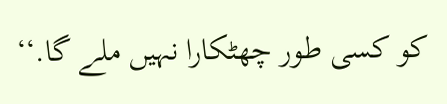کو کسی طور چھٹکارا نہیں ملے گا.‘‘